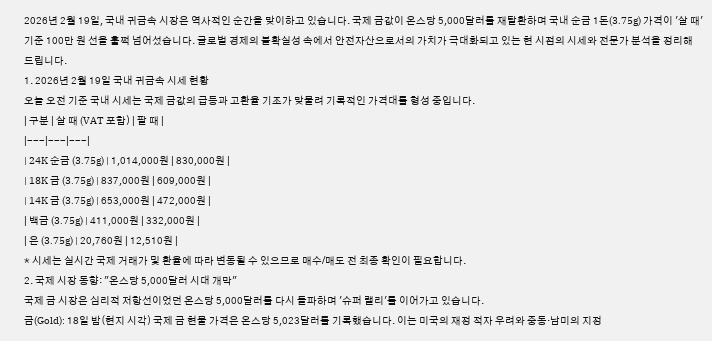2026년 2월 19일, 국내 귀금속 시장은 역사적인 순간을 맞이하고 있습니다. 국제 금값이 온스당 5,000달러를 재탈환하며 국내 순금 1돈(3.75g) 가격이 '살 때' 기준 100만 원 선을 훌쩍 넘어섰습니다. 글로벌 경제의 불확실성 속에서 안전자산으로서의 가치가 극대화되고 있는 현 시점의 시세와 전문가 분석을 정리해 드립니다.
1. 2026년 2월 19일 국내 귀금속 시세 현황
오늘 오전 기준 국내 시세는 국제 금값의 급등과 고환율 기조가 맞물려 기록적인 가격대를 형성 중입니다.
| 구분 | 살 때 (VAT 포함) | 팔 때 |
|---|---|---|
| 24K 순금 (3.75g) | 1,014,000원 | 830,000원 |
| 18K 금 (3.75g) | 837,000원 | 609,000원 |
| 14K 금 (3.75g) | 653,000원 | 472,000원 |
| 백금 (3.75g) | 411,000원 | 332,000원 |
| 은 (3.75g) | 20,760원 | 12,510원 |
* 시세는 실시간 국제 거래가 및 환율에 따라 변동될 수 있으므로 매수/매도 전 최종 확인이 필요합니다.
2. 국제 시장 동향: "온스당 5,000달러 시대 개막"
국제 금 시장은 심리적 저항선이었던 온스당 5,000달러를 다시 돌파하며 '슈퍼 랠리'를 이어가고 있습니다.
금(Gold): 18일 밤(현지 시각) 국제 금 현물 가격은 온스당 5,023달러를 기록했습니다. 이는 미국의 재정 적자 우려와 중동·남미의 지정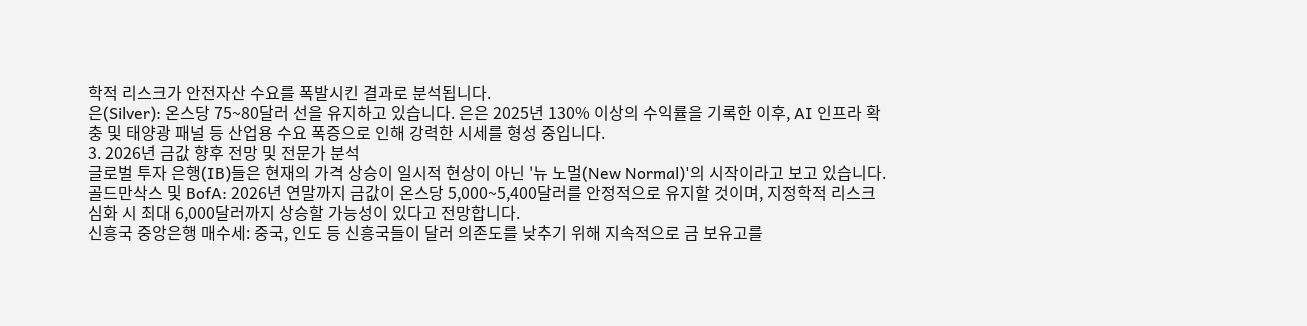학적 리스크가 안전자산 수요를 폭발시킨 결과로 분석됩니다.
은(Silver): 온스당 75~80달러 선을 유지하고 있습니다. 은은 2025년 130% 이상의 수익률을 기록한 이후, AI 인프라 확충 및 태양광 패널 등 산업용 수요 폭증으로 인해 강력한 시세를 형성 중입니다.
3. 2026년 금값 향후 전망 및 전문가 분석
글로벌 투자 은행(IB)들은 현재의 가격 상승이 일시적 현상이 아닌 '뉴 노멀(New Normal)'의 시작이라고 보고 있습니다.
골드만삭스 및 BofA: 2026년 연말까지 금값이 온스당 5,000~5,400달러를 안정적으로 유지할 것이며, 지정학적 리스크 심화 시 최대 6,000달러까지 상승할 가능성이 있다고 전망합니다.
신흥국 중앙은행 매수세: 중국, 인도 등 신흥국들이 달러 의존도를 낮추기 위해 지속적으로 금 보유고를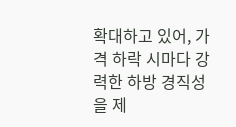확대하고 있어, 가격 하락 시마다 강력한 하방 경직성을 제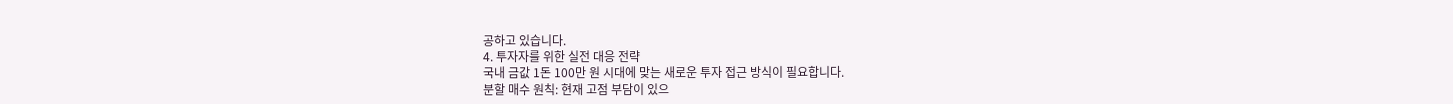공하고 있습니다.
4. 투자자를 위한 실전 대응 전략
국내 금값 1돈 100만 원 시대에 맞는 새로운 투자 접근 방식이 필요합니다.
분할 매수 원칙: 현재 고점 부담이 있으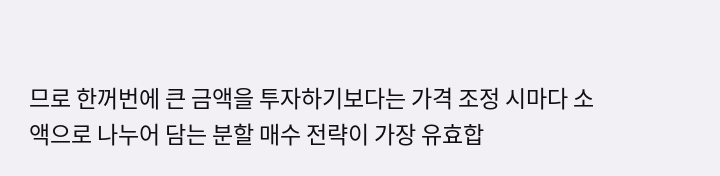므로 한꺼번에 큰 금액을 투자하기보다는 가격 조정 시마다 소액으로 나누어 담는 분할 매수 전략이 가장 유효합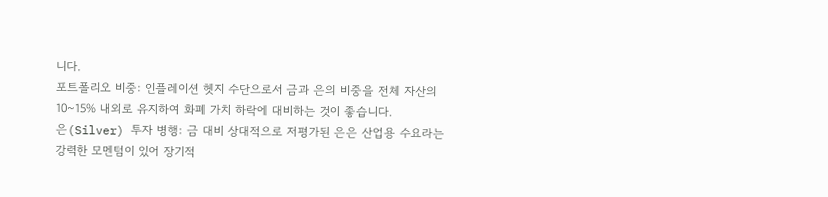니다.
포트폴리오 비중: 인플레이션 헷지 수단으로서 금과 은의 비중을 전체 자산의 10~15% 내외로 유지하여 화폐 가치 하락에 대비하는 것이 좋습니다.
은(Silver) 투자 병행: 금 대비 상대적으로 저평가된 은은 산업용 수요라는 강력한 모멘텀이 있어 장기적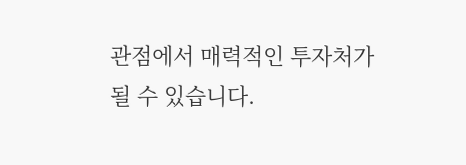관점에서 매력적인 투자처가 될 수 있습니다.